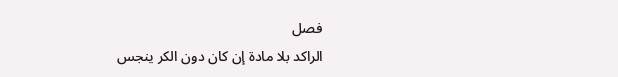فصل
الراكد بلا مادة إن كان دون الكر ينجس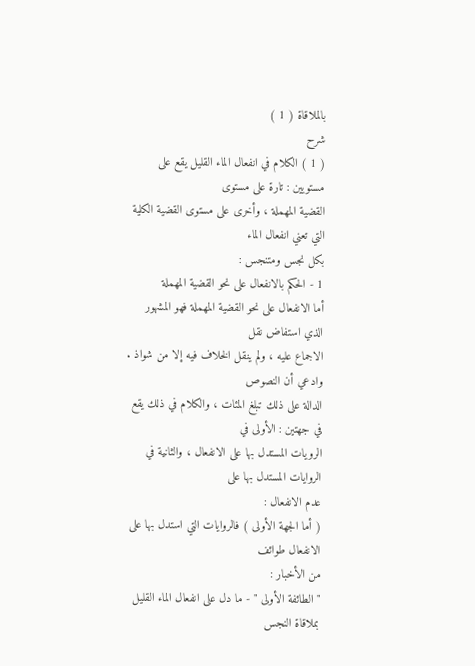بالملاقاة ( 1 )
شرح
( 1 ) الكلام في انفعال الماء القليل يقع على مستويين : تارة على مستوى
القضية المهملة ، وأخرى على مستوى القضية الكلية التي تعني انفعال الماء
بكل نجس ومتنجس :
1 - الحكم بالانفعال على نحو القضية المهملة
أما الانفعال على نحو القضية المهملة فهو المشهور الذي استفاض نقل
الاجماع عليه ، ولم ينقل الخلاف فيه إلا من شواذ . وادعي أن النصوص
الدالة على ذلك تبلغ المئات ، والكلام في ذلك يقع في جهتين : الأولى في
الرويات المستدل بها على الانفعال ، والثانية في الروايات المستدل بها على
عدم الانفعال :
( أما الجهة الأولى ) فالروايات التي استدل بها على الانفعال طوائف
من الأخبار :
" الطائفة الأولى " - ما دل على انفعال الماء القليل بملاقاة النجس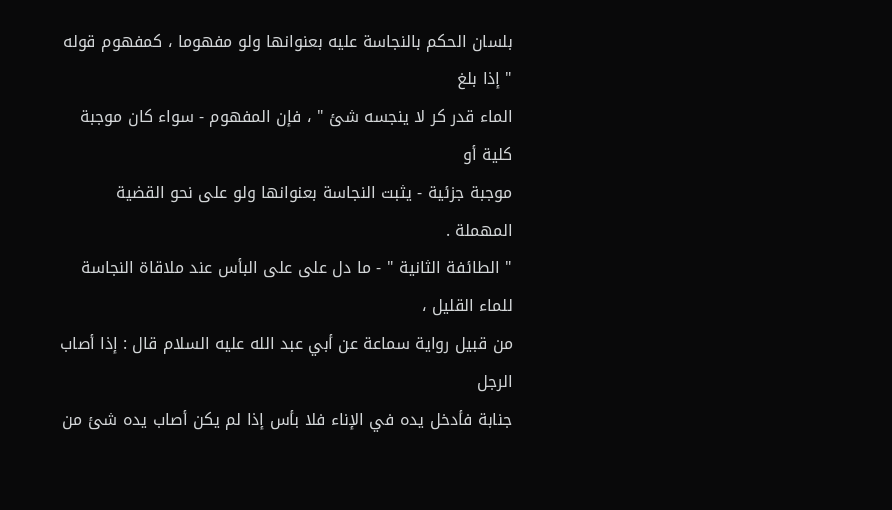بلسان الحكم بالنجاسة عليه بعنوانها ولو مفهوما ، كمفهوم قوله " إذا بلغ
الماء قدر كر لا ينجسه شئ " ، فإن المفهوم - سواء كان موجبة كلية أو
موجبة جزئية - يثبت النجاسة بعنوانها ولو على نحو القضية المهملة .
" الطائفة الثانية " - ما دل على على البأس عند ملاقاة النجاسة للماء القليل ،
من قبيل رواية سماعة عن أبي عبد الله عليه السلام قال : إذا أصاب الرجل
جنابة فأدخل يده في الإناء فلا بأس إذا لم يكن أصاب يده شئ من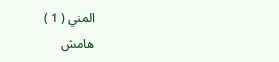المني ( 1 )
هامش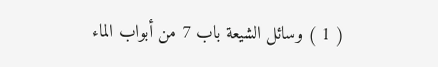( 1 ) وسائل الشيعة باب 7 من أبواب الماء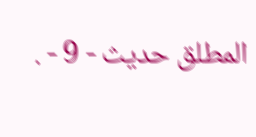المطلق حديث - 9 - .